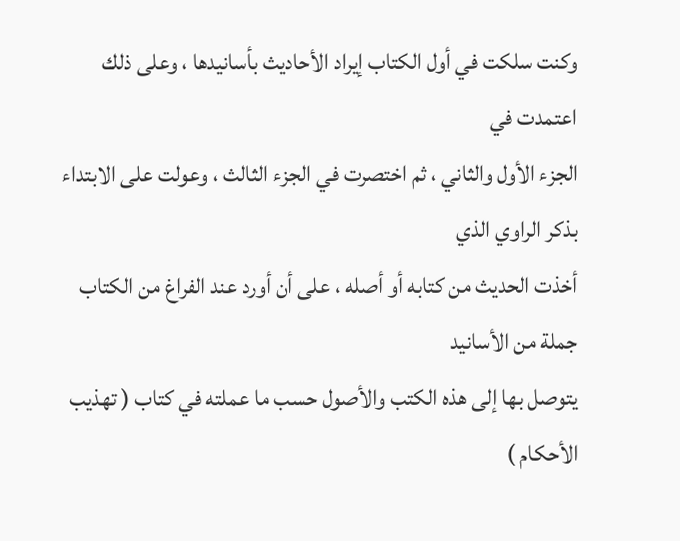وكنت سلكت في أول الكتاب إيراد الأحاديث بأسانيدها ، وعلى ذلك اعتمدت في
الجزء الأول والثاني ، ثم اختصرت في الجزء الثالث ، وعولت على الابتداء بذكر الراوي الذي
أخذت الحديث من كتابه أو أصله ، على أن أورد عند الفراغ من الكتاب جملة من الأسانيد
يتوصل بها إلى هذه الكتب والأصول حسب ما عملته في كتاب ( تهذيب الأحكام )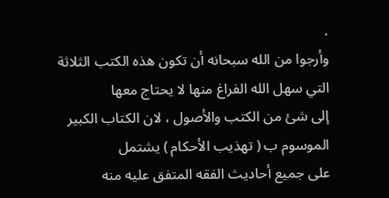.
وأرجوا من الله سبحانه أن تكون هذه الكتب الثلاثة التي سهل الله الفراغ منها لا يحتاج معها
إلى شئ من الكتب والأصول ، لان الكتاب الكبير الموسوم ب ( تهذيب الأحكام ) يشتمل
على جميع أحاديث الفقه المتفق عليه منه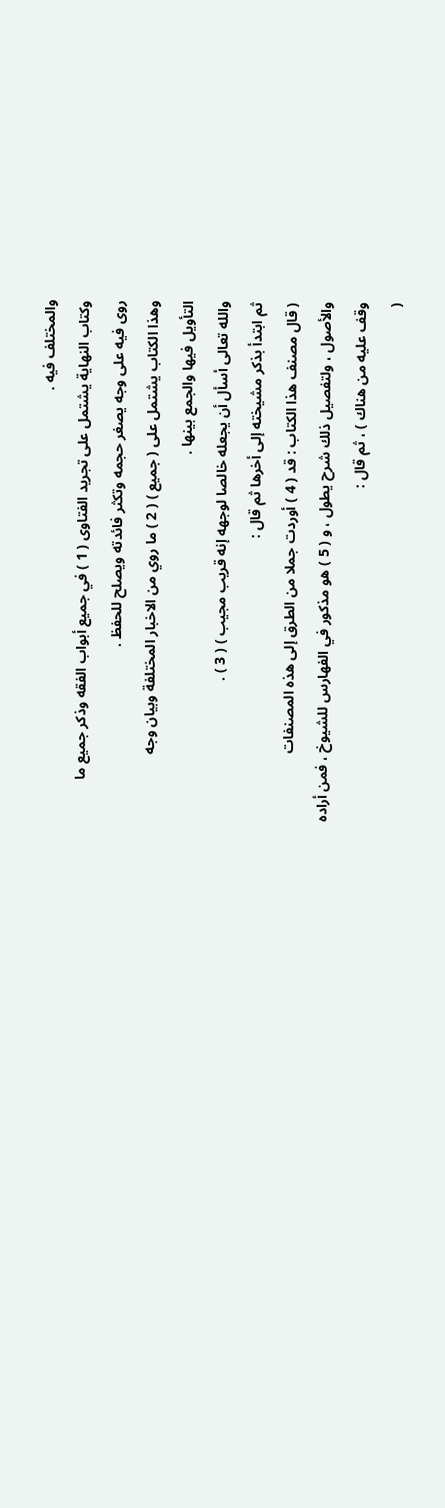والمختلف فيه .
وكتاب النهاية يشتمل على تجريد الفتاوى ( 1 ) في جميع أبواب الفقه وذكر جميع ما
روى فيه على وجه يصغر حجمه وتكثر فائدته ويصلح للحفظ .
وهذا الكتاب يشتمل على ( جميع ) ( 2 ) ما روي من الاخبار المختلفة وبيان وجه
التأويل فيها والجمع بينها .
والله تعالى أسأل أن يجعله خالصا لوجهه إنه قريب مجيب ) ( 3 ) .
ثم ابتدأ بذكر مشيخته إلى أخرها ثم قال :
( قال مصنف هذا الكتاب : قد ( 4 ) أوردت جملا من الطرق إلى هذه المصنفات
والأصول ، ولتفصيل ذلك شرح يطول ، و ( 5 ) هو مذكور في الفهارس للشيوخ ، فمن أراده
وقف عليه من هناك ) ، ثم قال :
(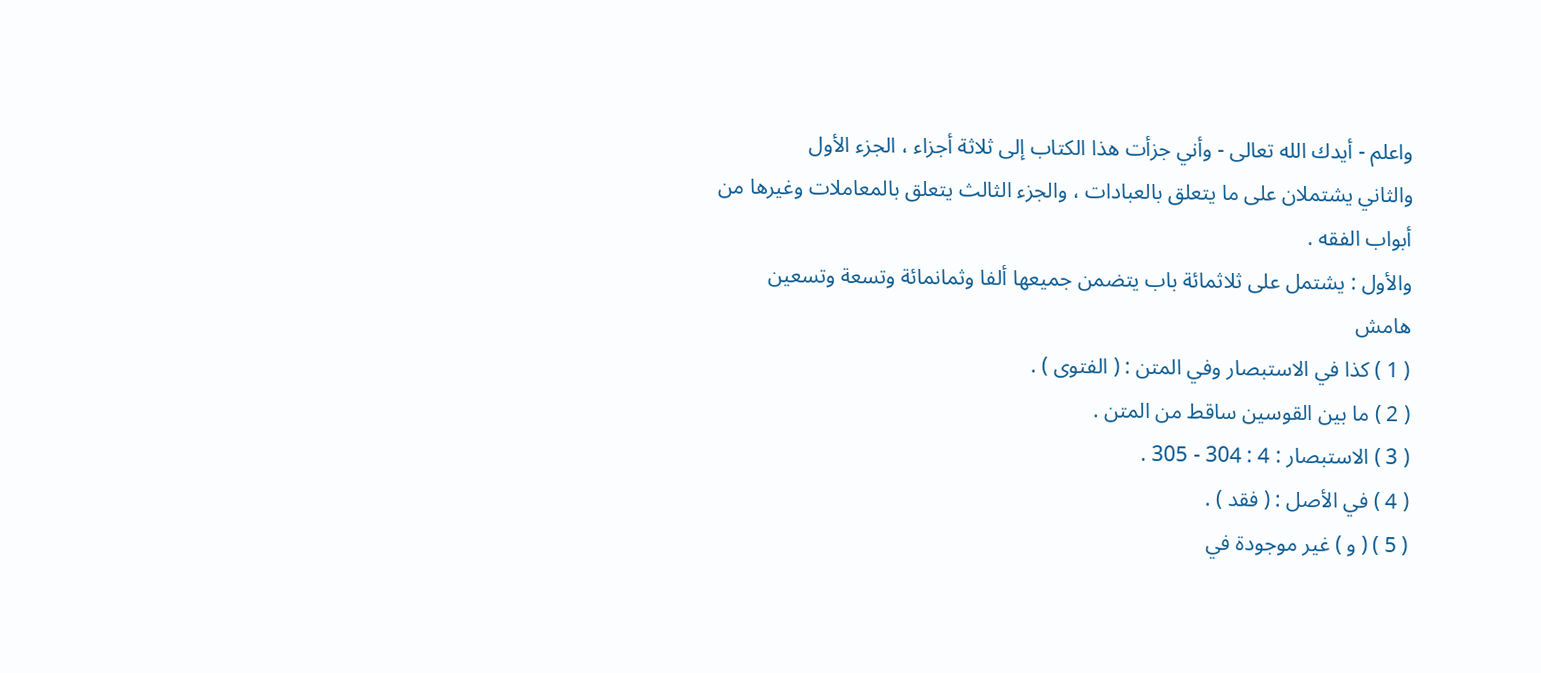واعلم - أيدك الله تعالى - وأني جزأت هذا الكتاب إلى ثلاثة أجزاء ، الجزء الأول
والثاني يشتملان على ما يتعلق بالعبادات ، والجزء الثالث يتعلق بالمعاملات وغيرها من
أبواب الفقه .
والأول : يشتمل على ثلاثمائة باب يتضمن جميعها ألفا وثمانمائة وتسعة وتسعين
هامش
( 1 ) كذا في الاستبصار وفي المتن : ( الفتوى ) .
( 2 ) ما بين القوسين ساقط من المتن .
( 3 ) الاستبصار : 4 : 304 - 305 .
( 4 ) في الأصل : ( فقد ) .
( 5 ) ( و ) غير موجودة في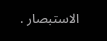الاستبصار .